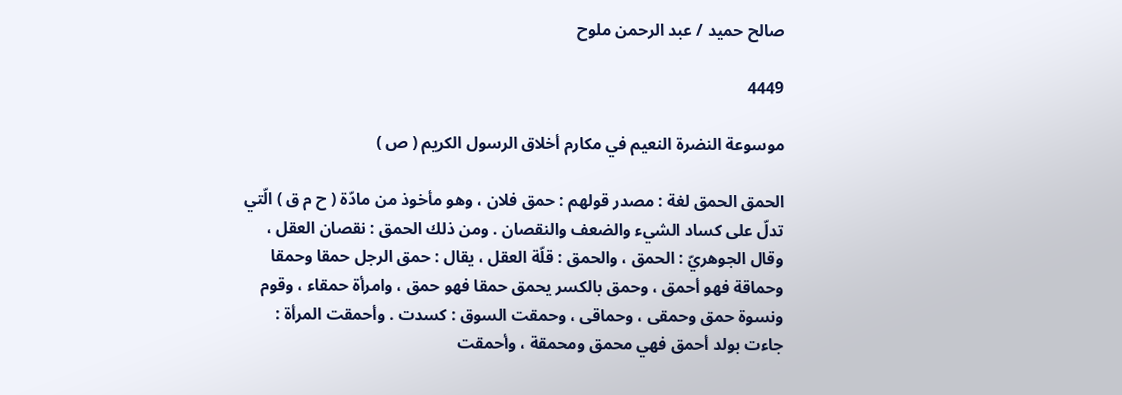صالح حميد / عبد الرحمن ملوح

4449

موسوعة النضرة النعيم في مكارم أخلاق الرسول الكريم ( ص )

الحمق الحمق لغة : مصدر قولهم : حمق فلان ، وهو مأخوذ من مادّة ( ح م ق ) الّتي تدلّ على كساد الشيء والضعف والنقصان . ومن ذلك الحمق : نقصان العقل ، وقال الجوهريّ : الحمق ، والحمق : قلّة العقل ، يقال : حمق الرجل حمقا وحمقا وحماقة فهو أحمق ، وحمق بالكسر يحمق حمقا فهو حمق ، وامرأة حمقاء ، وقوم ونسوة حمق وحمقى ، وحماقى ، وحمقت السوق : كسدت . وأحمقت المرأة : جاءت بولد أحمق فهي محمق ومحمقة ، وأحمقت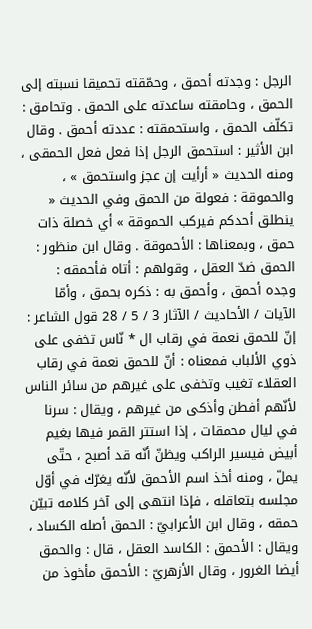الرجل : وجدته أحمق ، وحمّقته تحميقا نسبته إلى الحمق ، وحامقته ساعدته على الحمق . وتحامق : تكلّف الحمق ، واستحمقته : عددته أحمق . وقال ابن الأثير : استحمق الرجل إذا فعل فعل الحمقى ، ومنه الحديث « أرأيت إن عجز واستحمق » ، والحموقة : فعولة من الحمق وفي الحديث « ينطلق أحدكم فيركب الحموقة » أي خصلة ذات حمق ، وبمعناها : الأحموقة . وقال ابن منظور : الحمق ضدّ العقل ، وقولهم : أتاه فأحمقه : وجده أحمق ، وأحمق به : ذكره بحمق ، وأمّا الآيات / الأحاديث / الآثار 3 / 5 / 28 قول الشاعر : إنّ للحمق نعمة في رقاب ال * نّاس تخفى على ذوي الألباب فمعناه : أنّ للحمق نعمة في رقاب العقلاء تغيب وتخفى على غيرهم من سائر الناس لأنّهم أفطن وأذكى من غيرهم ، ويقال : سرنا في ليال محمقات ، إذا استتر القمر فيها بغيم أبيض فيسير الراكب ويظنّ أنّه قد أصبح ، حتّى يملّ ، ومنه أخذ اسم الأحمق لأنّه يغرّك في أوّل مجلسه بتعاقله ، فإذا انتهى إلى آخر كلامه تبيّن حمقه ، وقال ابن الأعرابيّ : الحمق أصله الكساد ، ويقال : الأحمق : الكاسد العقل ، قال : والحمق أيضا الغرور ، وقال الأزهريّ : الأحمق مأخوذ من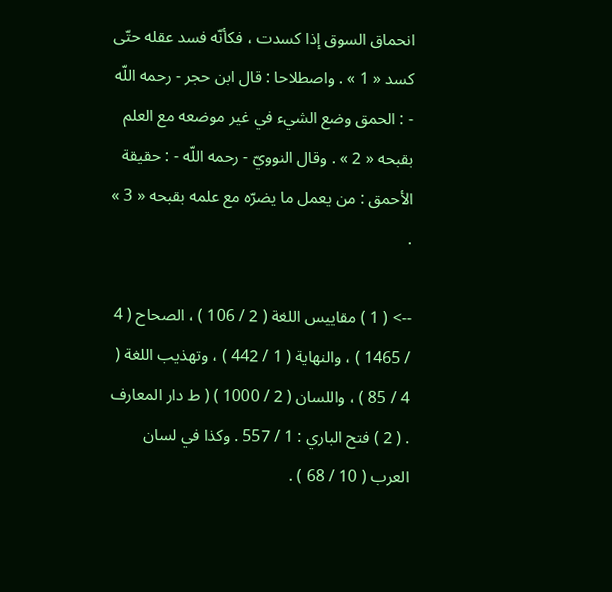انحماق السوق إذا كسدت ، فكأنّه فسد عقله حتّى كسد « 1 » . واصطلاحا : قال ابن حجر - رحمه اللّه - : الحمق وضع الشيء في غير موضعه مع العلم بقبحه « 2 » . وقال النوويّ - رحمه اللّه - : حقيقة الأحمق : من يعمل ما يضرّه مع علمه بقبحه « 3 » .

--> ( 1 ) مقاييس اللغة ( 2 / 106 ) ، الصحاح ( 4 / 1465 ) ، والنهاية ( 1 / 442 ) ، وتهذيب اللغة ( 4 / 85 ) ، واللسان ( 2 / 1000 ) ( ط دار المعارف . ( 2 ) فتح الباري : 1 / 557 . وكذا في لسان العرب ( 10 / 68 ) .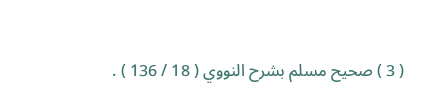( 3 ) صحيح مسلم بشرح النووي ( 18 / 136 ) .